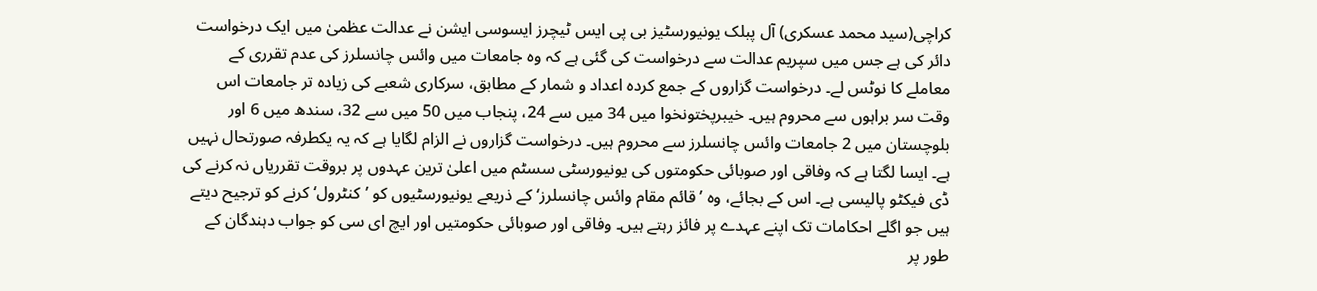کراچی(سید محمد عسکری) آل پبلک یونیورسٹیز بی پی ایس ٹیچرز ایسوسی ایشن نے عدالت عظمیٰ میں ایک درخواست دائر کی ہے جس میں سپریم عدالت سے درخواست کی گئی ہے کہ وہ جامعات میں وائس چانسلرز کی عدم تقرری کے معاملے کا نوٹس لے۔ درخواست گزاروں کے جمع کردہ اعداد و شمار کے مطابق، سرکاری شعبے کی زیادہ تر جامعات اس وقت سر براہوں سے محروم ہیں۔ خیبرپختونخوا میں 34 میں سے 24، پنجاب میں 50 میں سے 32، سندھ میں 6 اور بلوچستان میں 2 جامعات وائس چانسلرز سے محروم ہیں۔ درخواست گزاروں نے الزام لگایا ہے کہ یہ یکطرفہ صورتحال نہیں ہے۔ ایسا لگتا ہے کہ وفاقی اور صوبائی حکومتوں کی یونیورسٹی سسٹم میں اعلیٰ ترین عہدوں پر بروقت تقرریاں نہ کرنے کی ڈی فیکٹو پالیسی ہے۔ اس کے بجائے، وہ ’قائم مقام وائس چانسلرز‘ کے ذریعے یونیورسٹیوں کو ’کنٹرول‘ کرنے کو ترجیح دیتے ہیں جو اگلے احکامات تک اپنے عہدے پر فائز رہتے ہیں۔ وفاقی اور صوبائی حکومتیں اور ایچ ای سی کو جواب دہندگان کے طور پر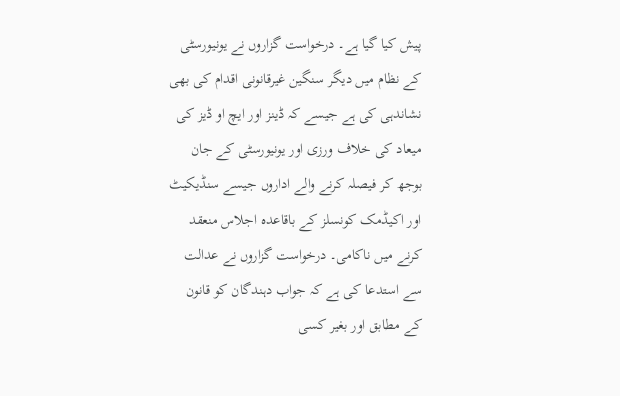پیش کیا گیا ہے۔ درخواست گزاروں نے یونیورسٹی کے نظام میں دیگر سنگین غیرقانونی اقدام کی بھی نشاندہی کی ہے جیسے کہ ڈینز اور ایچ او ڈیز کی میعاد کی خلاف ورزی اور یونیورسٹی کے جان بوجھ کر فیصلہ کرنے والے اداروں جیسے سنڈیکیٹ اور اکیڈمک کونسلز کے باقاعدہ اجلاس منعقد کرنے میں ناکامی۔ درخواست گزاروں نے عدالت سے استدعا کی ہے کہ جواب دہندگان کو قانون کے مطابق اور بغیر کسی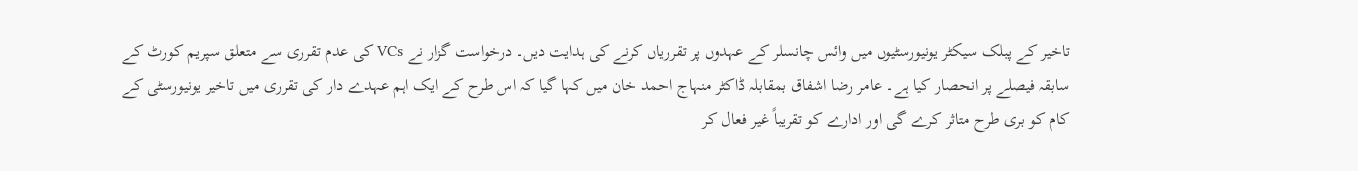تاخیر کے پبلک سیکٹر یونیورسٹیوں میں وائس چانسلر کے عہدوں پر تقرریاں کرنے کی ہدایت دیں۔ درخواست گزار نے VCs کی عدم تقرری سے متعلق سپریم کورٹ کے سابقہ فیصلے پر انحصار کیا ہے۔ عامر رضا اشفاق بمقابلہ ڈاکٹر منہاج احمد خان میں کہا گیا کہ اس طرح کے ایک اہم عہدے دار کی تقرری میں تاخیر یونیورسٹی کے کام کو بری طرح متاثر کرے گی اور ادارے کو تقریباً غیر فعال کر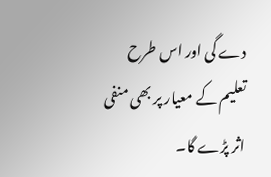دے گی اور اس طرح تعلیم کے معیار پر بھی منفی اثر پڑے گا۔